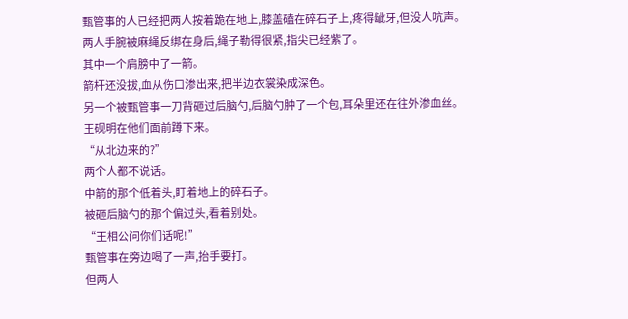甄管事的人已经把两人按着跪在地上,膝盖磕在碎石子上,疼得龇牙,但没人吭声。
两人手腕被麻绳反绑在身后,绳子勒得很紧,指尖已经紫了。
其中一个肩膀中了一箭。
箭杆还没拔,血从伤口渗出来,把半边衣裳染成深色。
另一个被甄管事一刀背砸过后脑勺,后脑勺肿了一个包,耳朵里还在往外渗血丝。
王砚明在他们面前蹲下来。
“从北边来的?”
两个人都不说话。
中箭的那个低着头,盯着地上的碎石子。
被砸后脑勺的那个偏过头,看着别处。
“王相公问你们话呢!”
甄管事在旁边喝了一声,抬手要打。
但两人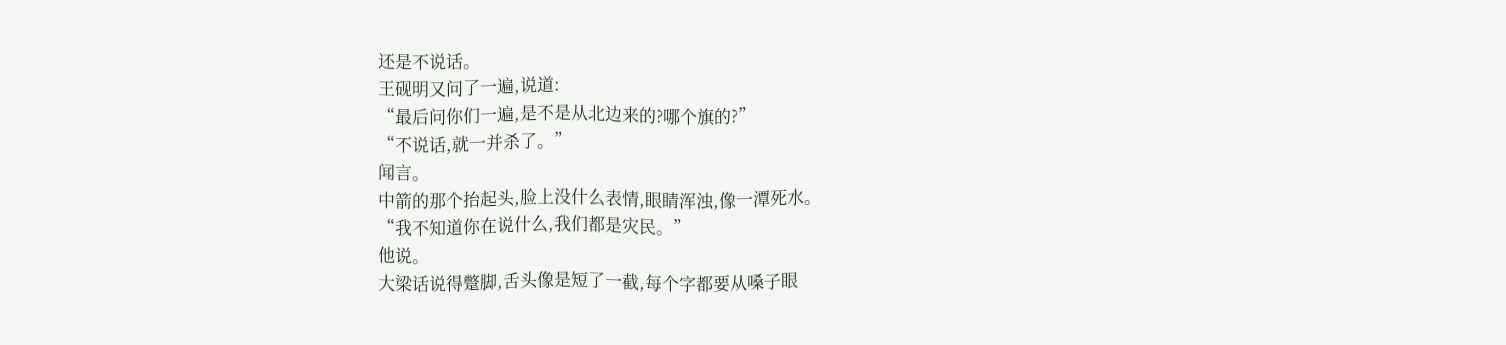还是不说话。
王砚明又问了一遍,说道:
“最后问你们一遍,是不是从北边来的?哪个旗的?”
“不说话,就一并杀了。”
闻言。
中箭的那个抬起头,脸上没什么表情,眼睛浑浊,像一潭死水。
“我不知道你在说什么,我们都是灾民。”
他说。
大梁话说得蹩脚,舌头像是短了一截,每个字都要从嗓子眼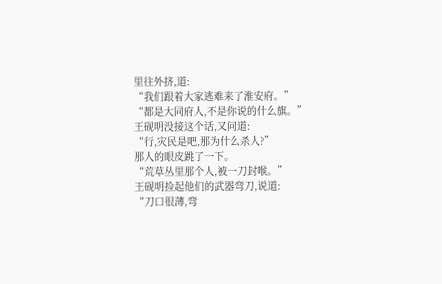里往外挤,道:
“我们跟着大家逃难来了淮安府。”
“都是大同府人,不是你说的什么旗。”
王砚明没接这个话,又问道:
“行,灾民是吧,那为什么杀人?”
那人的眼皮跳了一下。
“荒草丛里那个人,被一刀封喉。”
王砚明捡起他们的武器弯刀,说道:
“刀口很薄,弯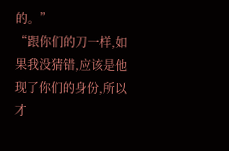的。”
“跟你们的刀一样,如果我没猜错,应该是他现了你们的身份,所以才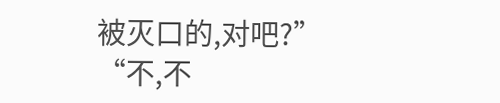被灭口的,对吧?”
“不,不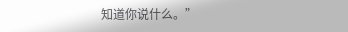知道你说什么。”